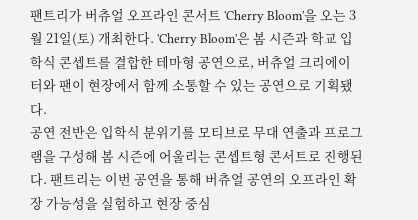팬트리가 버츄얼 오프라인 콘서트 'Cherry Bloom'을 오는 3월 21일(토) 개최한다. 'Cherry Bloom'은 봄 시즌과 학교 입학식 콘셉트를 결합한 테마형 공연으로, 버츄얼 크리에이터와 팬이 현장에서 함께 소통할 수 있는 공연으로 기획됐다.
공연 전반은 입학식 분위기를 모티브로 무대 연출과 프로그램을 구성해 봄 시즌에 어울리는 콘셉트형 콘서트로 진행된다. 팬트리는 이번 공연을 통해 버츄얼 공연의 오프라인 확장 가능성을 실험하고 현장 중심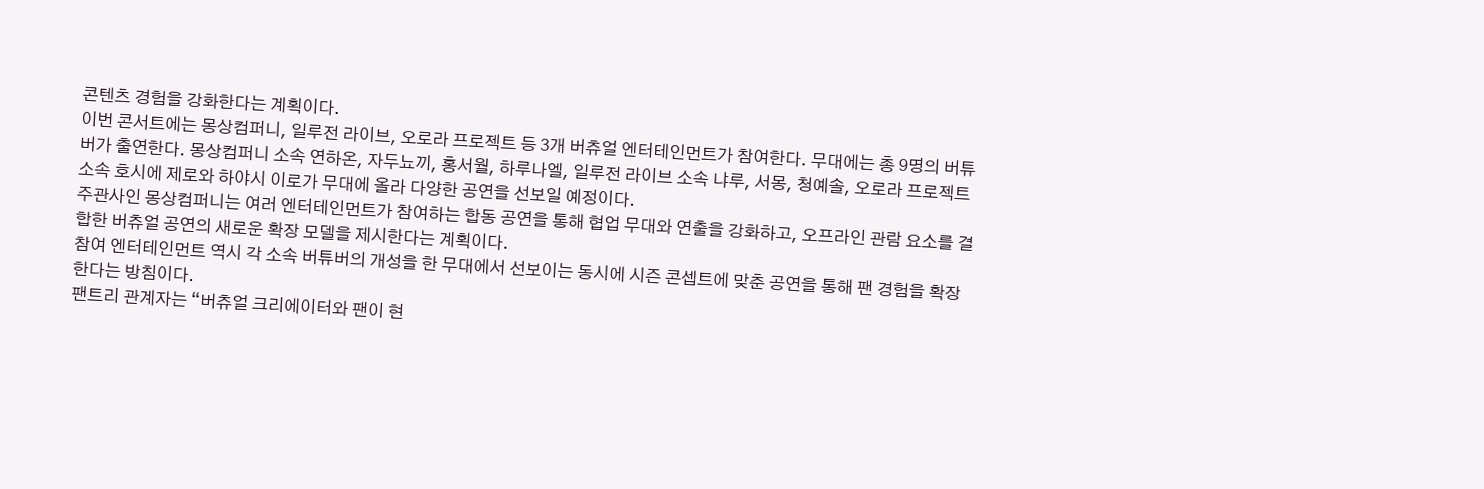콘텐츠 경험을 강화한다는 계획이다.
이번 콘서트에는 몽상컴퍼니, 일루전 라이브, 오로라 프로젝트 등 3개 버츄얼 엔터테인먼트가 참여한다. 무대에는 총 9명의 버튜버가 출연한다. 몽상컴퍼니 소속 연하온, 자두뇨끼, 홍서월, 하루나엘, 일루전 라이브 소속 냐루, 서몽, 청예솔, 오로라 프로젝트 소속 호시에 제로와 하야시 이로가 무대에 올라 다양한 공연을 선보일 예정이다.
주관사인 몽상컴퍼니는 여러 엔터테인먼트가 참여하는 합동 공연을 통해 협업 무대와 연출을 강화하고, 오프라인 관람 요소를 결합한 버츄얼 공연의 새로운 확장 모델을 제시한다는 계획이다.
참여 엔터테인먼트 역시 각 소속 버튜버의 개성을 한 무대에서 선보이는 동시에 시즌 콘셉트에 맞춘 공연을 통해 팬 경험을 확장한다는 방침이다.
팬트리 관계자는 “버츄얼 크리에이터와 팬이 현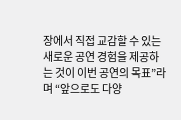장에서 직접 교감할 수 있는 새로운 공연 경험을 제공하는 것이 이번 공연의 목표”라며 “앞으로도 다양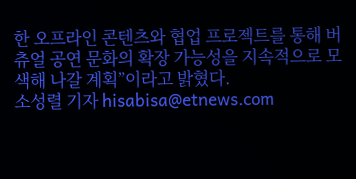한 오프라인 콘텐츠와 협업 프로젝트를 통해 버츄얼 공연 문화의 확장 가능성을 지속적으로 모색해 나갈 계획”이라고 밝혔다.
소성렬 기자 hisabisa@etnews.com